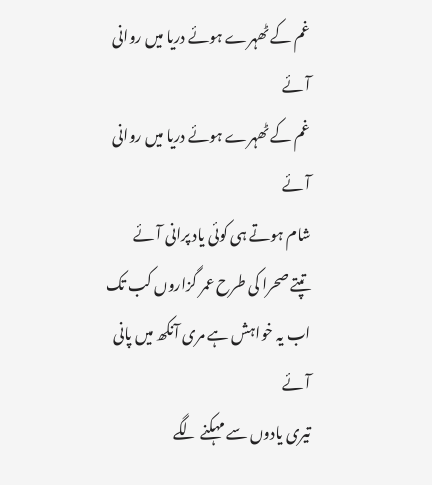غم کے ٹھہرے ہوئے دریا میں روانی آئے
غم کے ٹھہرے ہوئے دریا میں روانی آئے
شام ہوتے ہی کوئی یاد پرانی آئے
تپتے صحرا کی طرح عمر گزاروں کب تک
اب یہ خواہش ہے مری آنکھ میں پانی آئے
تیری یادوں سے مہکنے لگے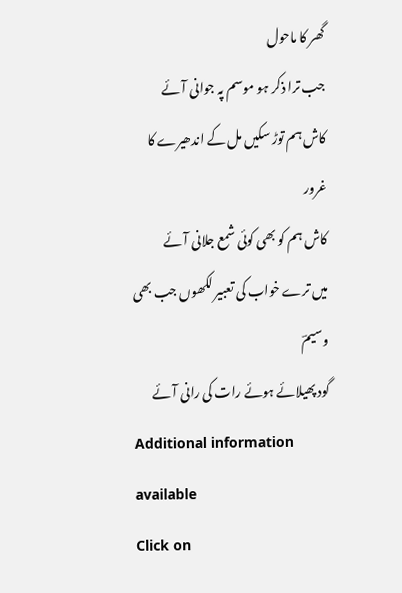گھر کا ماحول
جب ترا ذکر ہو موسم پہ جوانی آئے
کاش ہم توڑ سکیں مل کے اندھیرے کا غرور
کاش ہم کو بھی کوئی شمع جلانی آئے
میں ترے خواب کی تعبیر لکھوں جب بھی وسیمؔ
گود پھیلائے ہوئے رات کی رانی آئے
Additional information available
Click on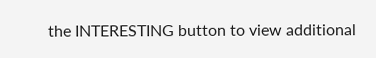the INTERESTING button to view additional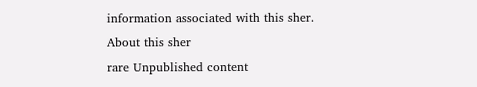information associated with this sher.
About this sher
rare Unpublished content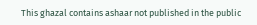This ghazal contains ashaar not published in the public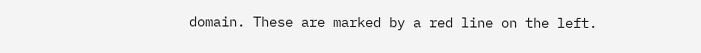domain. These are marked by a red line on the left.